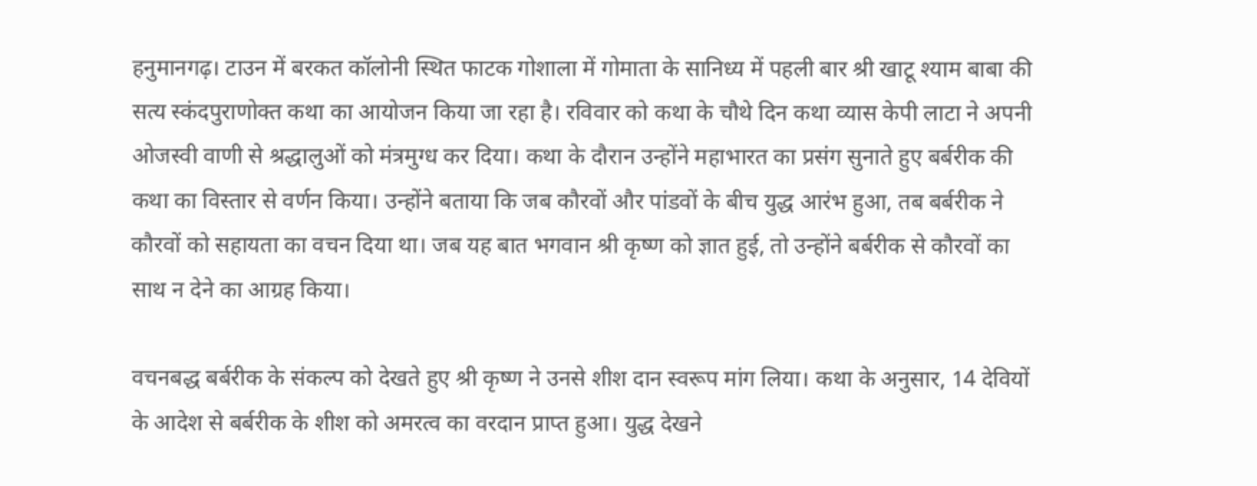हनुमानगढ़। टाउन में बरकत कॉलोनी स्थित फाटक गोशाला में गोमाता के सानिध्य में पहली बार श्री खाटू श्याम बाबा की सत्य स्कंदपुराणोक्त कथा का आयोजन किया जा रहा है। रविवार को कथा के चौथे दिन कथा व्यास केपी लाटा ने अपनी ओजस्वी वाणी से श्रद्धालुओं को मंत्रमुग्ध कर दिया। कथा के दौरान उन्होंने महाभारत का प्रसंग सुनाते हुए बर्बरीक की कथा का विस्तार से वर्णन किया। उन्होंने बताया कि जब कौरवों और पांडवों के बीच युद्ध आरंभ हुआ, तब बर्बरीक ने कौरवों को सहायता का वचन दिया था। जब यह बात भगवान श्री कृष्ण को ज्ञात हुई, तो उन्होंने बर्बरीक से कौरवों का साथ न देने का आग्रह किया।

वचनबद्ध बर्बरीक के संकल्प को देखते हुए श्री कृष्ण ने उनसे शीश दान स्वरूप मांग लिया। कथा के अनुसार, 14 देवियों के आदेश से बर्बरीक के शीश को अमरत्व का वरदान प्राप्त हुआ। युद्ध देखने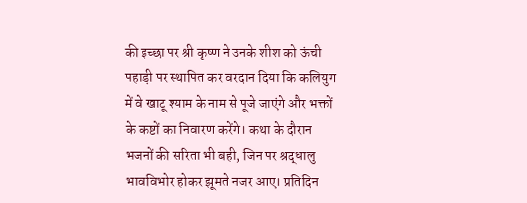की इच्छा पर श्री कृष्ण ने उनके शीश को ऊंची पहाड़ी पर स्थापित कर वरदान दिया कि कलियुग में वे खाटू श्याम के नाम से पूजे जाएंगे और भक्तों के कष्टों का निवारण करेंगे। कथा के दौरान भजनों की सरिता भी बही, जिन पर श्रद्धालु भावविभोर होकर झूमते नजर आए। प्रतिदिन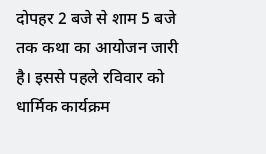दोपहर 2 बजे से शाम 5 बजे तक कथा का आयोजन जारी है। इससे पहले रविवार को धार्मिक कार्यक्रम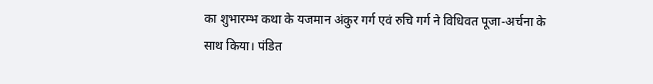का शुभारम्भ कथा के यजमान अंकुर गर्ग एवं रुचि गर्ग ने विधिवत पूजा-अर्चना के साथ किया। पंडित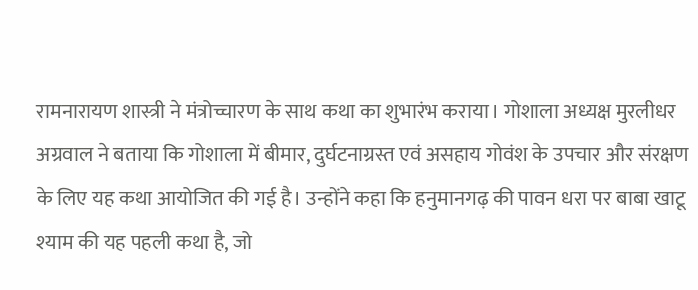रामनारायण शास्त्री ने मंत्रोच्चारण के साथ कथा का शुभारंभ कराया। गोशाला अध्यक्ष मुरलीधर अग्रवाल ने बताया कि गोशाला में बीमार, दुर्घटनाग्रस्त एवं असहाय गोवंश के उपचार और संरक्षण के लिए यह कथा आयोजित की गई है। उन्होंने कहा कि हनुमानगढ़ की पावन धरा पर बाबा खाटू श्याम की यह पहली कथा है, जो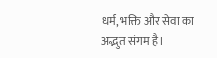धर्म, भक्ति और सेवा का अद्भुत संगम है।